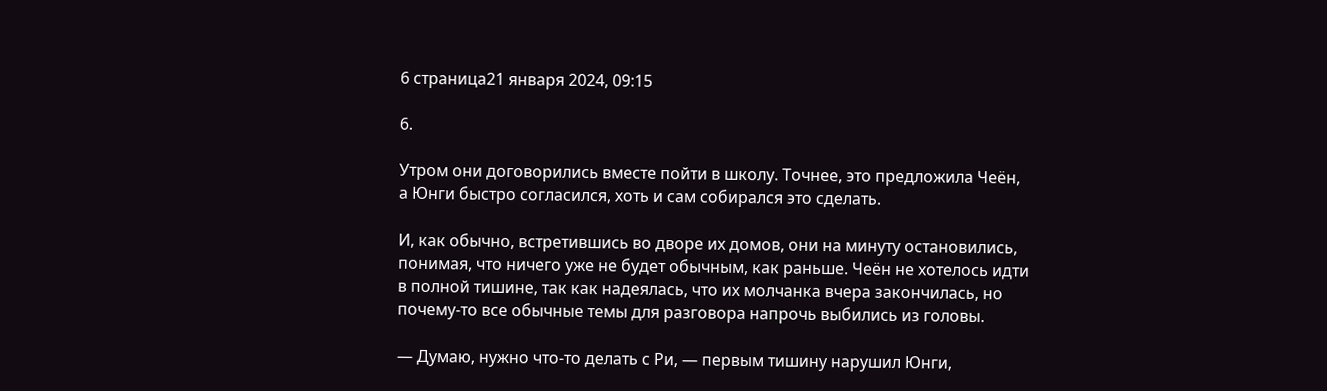6 страница21 января 2024, 09:15

6.

Утром они договорились вместе пойти в школу. Точнее, это предложила Чеён, а Юнги быстро согласился, хоть и сам собирался это сделать.

И, как обычно, встретившись во дворе их домов, они на минуту остановились, понимая, что ничего уже не будет обычным, как раньше. Чеён не хотелось идти в полной тишине, так как надеялась, что их молчанка вчера закончилась, но почему-то все обычные темы для разговора напрочь выбились из головы.

— Думаю, нужно что-то делать с Ри, — первым тишину нарушил Юнги,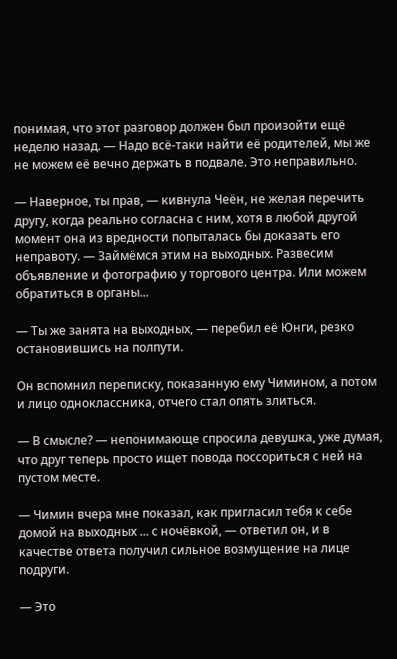понимая, что этот разговор должен был произойти ещё неделю назад. — Надо всё-таки найти её родителей, мы же не можем её вечно держать в подвале. Это неправильно.

— Наверное, ты прав, — кивнула Чеён, не желая перечить другу, когда реально согласна с ним, хотя в любой другой момент она из вредности попыталась бы доказать его неправоту. — Займёмся этим на выходных. Развесим объявление и фотографию у торгового центра. Или можем обратиться в органы...

— Ты же занята на выходных, — перебил её Юнги, резко остановившись на полпути.

Он вспомнил переписку, показанную ему Чимином, а потом и лицо одноклассника, отчего стал опять злиться.

— В смысле? — непонимающе спросила девушка, уже думая, что друг теперь просто ищет повода поссориться с ней на пустом месте.

— Чимин вчера мне показал, как пригласил тебя к себе домой на выходных ... с ночёвкой, — ответил он, и в качестве ответа получил сильное возмущение на лице подруги.

— Это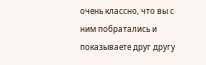очень классно, что вы с ним побратались и показываете друг другу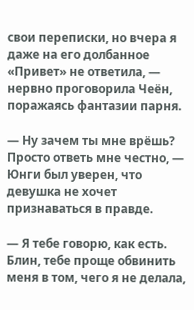свои переписки, но вчера я даже на его долбанное «Привет» не ответила, — нервно проговорила Чеён, поражаясь фантазии парня.

— Ну зачем ты мне врёшь? Просто ответь мне честно, — Юнги был уверен, что девушка не хочет признаваться в правде.

— Я тебе говорю, как есть. Блин, тебе проще обвинить меня в том, чего я не делала,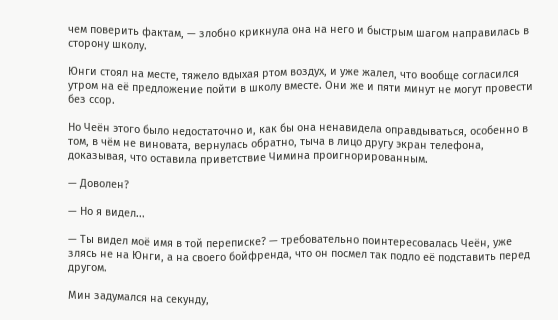чем поверить фактам, — злобно крикнула она на него и быстрым шагом направилась в сторону школу.

Юнги стоял на месте, тяжело вдыхая ртом воздух, и уже жалел, что вообще согласился утром на её предложение пойти в школу вместе. Они же и пяти минут не могут провести без ссор.

Но Чеён этого было недостаточно и, как бы она ненавидела оправдываться, особенно в том, в чём не виновата, вернулась обратно, тыча в лицо другу экран телефона, доказывая, что оставила приветствие Чимина проигнорированным.

— Доволен?

— Но я видел...

— Ты видел моё имя в той переписке? — требовательно поинтересовалась Чеён, уже злясь не на Юнги, а на своего бойфренда, что он посмел так подло её подставить перед другом.

Мин задумался на секунду,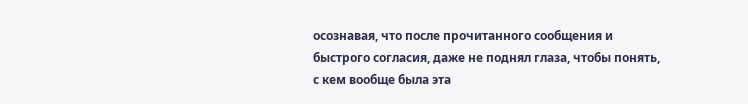осознавая, что после прочитанного сообщения и быстрого согласия, даже не поднял глаза, чтобы понять, с кем вообще была эта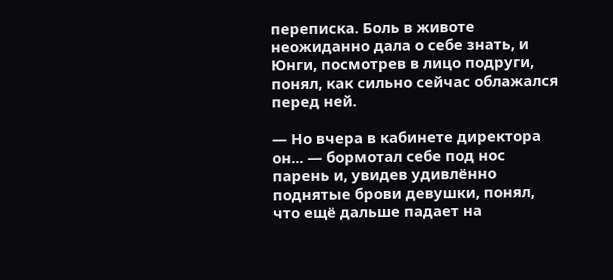переписка. Боль в животе неожиданно дала о себе знать, и Юнги, посмотрев в лицо подруги, понял, как сильно сейчас облажался перед ней.

— Но вчера в кабинете директора он... — бормотал себе под нос парень и, увидев удивлённо поднятые брови девушки, понял, что ещё дальше падает на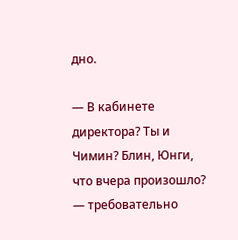дно.

— В кабинете директора? Ты и Чимин? Блин, Юнги, что вчера произошло? — требовательно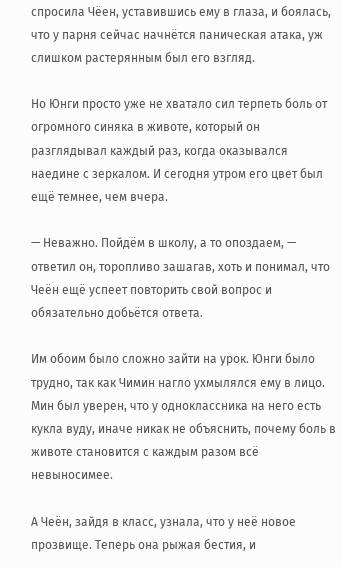спросила Чёен, уставившись ему в глаза, и боялась, что у парня сейчас начнётся паническая атака, уж слишком растерянным был его взгляд.

Но Юнги просто уже не хватало сил терпеть боль от огромного синяка в животе, который он разглядывал каждый раз, когда оказывался наедине с зеркалом. И сегодня утром его цвет был ещё темнее, чем вчера.

— Неважно. Пойдём в школу, а то опоздаем, — ответил он, торопливо зашагав, хоть и понимал, что Чеён ещё успеет повторить свой вопрос и обязательно добьётся ответа.

Им обоим было сложно зайти на урок. Юнги было трудно, так как Чимин нагло ухмылялся ему в лицо. Мин был уверен, что у одноклассника на него есть кукла вуду, иначе никак не объяснить, почему боль в животе становится с каждым разом всё невыносимее.

А Чеён, зайдя в класс, узнала, что у неё новое прозвище. Теперь она рыжая бестия, и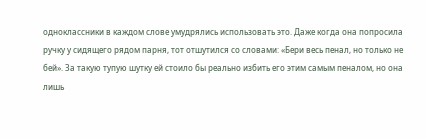одноклассники в каждом слове умудрялись использовать это. Даже когда она попросила ручку у сидящего рядом парня, тот отшутился со словами: «Бери весь пенал, но только не бей». За такую тупую шутку ей стоило бы реально избить его этим самым пеналом, но она лишь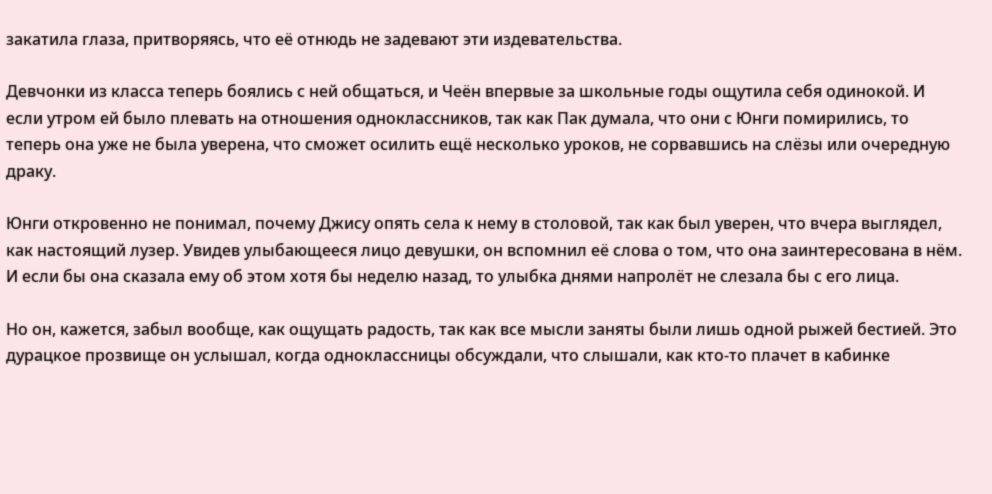закатила глаза, притворяясь, что её отнюдь не задевают эти издевательства.

Девчонки из класса теперь боялись с ней общаться, и Чеён впервые за школьные годы ощутила себя одинокой. И если утром ей было плевать на отношения одноклассников, так как Пак думала, что они с Юнги помирились, то теперь она уже не была уверена, что сможет осилить ещё несколько уроков, не сорвавшись на слёзы или очередную драку.

Юнги откровенно не понимал, почему Джису опять села к нему в столовой, так как был уверен, что вчера выглядел, как настоящий лузер. Увидев улыбающееся лицо девушки, он вспомнил её слова о том, что она заинтересована в нём. И если бы она сказала ему об этом хотя бы неделю назад, то улыбка днями напролёт не слезала бы с его лица.

Но он, кажется, забыл вообще, как ощущать радость, так как все мысли заняты были лишь одной рыжей бестией. Это дурацкое прозвище он услышал, когда одноклассницы обсуждали, что слышали, как кто-то плачет в кабинке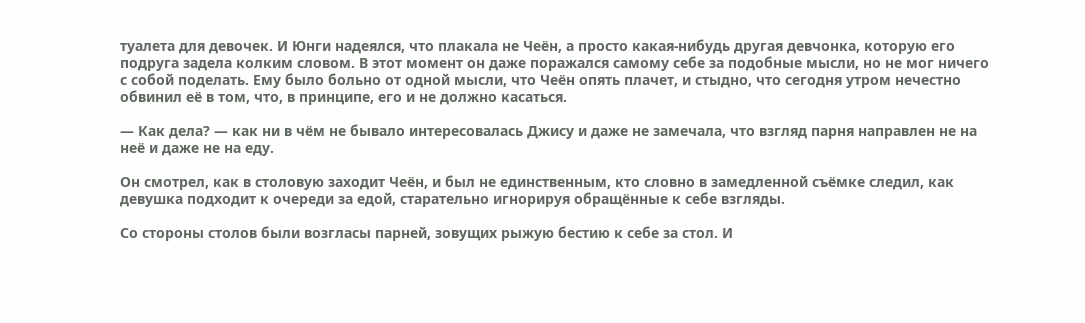туалета для девочек. И Юнги надеялся, что плакала не Чеён, а просто какая-нибудь другая девчонка, которую его подруга задела колким словом. В этот момент он даже поражался самому себе за подобные мысли, но не мог ничего с собой поделать. Ему было больно от одной мысли, что Чеён опять плачет, и стыдно, что сегодня утром нечестно обвинил её в том, что, в принципе, его и не должно касаться.

— Как дела? — как ни в чём не бывало интересовалась Джису и даже не замечала, что взгляд парня направлен не на неё и даже не на еду.

Он смотрел, как в столовую заходит Чеён, и был не единственным, кто словно в замедленной съёмке следил, как девушка подходит к очереди за едой, старательно игнорируя обращённые к себе взгляды.

Со стороны столов были возгласы парней, зовущих рыжую бестию к себе за стол. И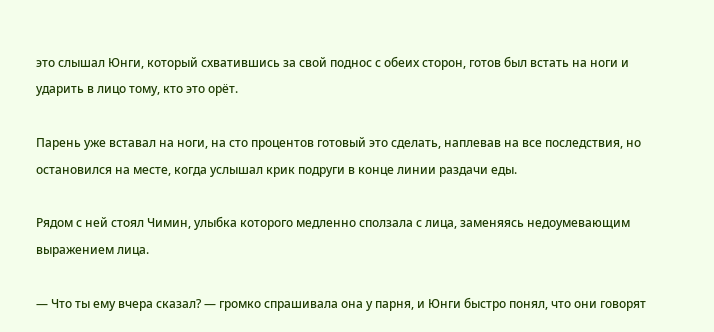это слышал Юнги, который схватившись за свой поднос с обеих сторон, готов был встать на ноги и ударить в лицо тому, кто это орёт.

Парень уже вставал на ноги, на сто процентов готовый это сделать, наплевав на все последствия, но остановился на месте, когда услышал крик подруги в конце линии раздачи еды.

Рядом с ней стоял Чимин, улыбка которого медленно сползала с лица, заменяясь недоумевающим выражением лица.

— Что ты ему вчера сказал? — громко спрашивала она у парня, и Юнги быстро понял, что они говорят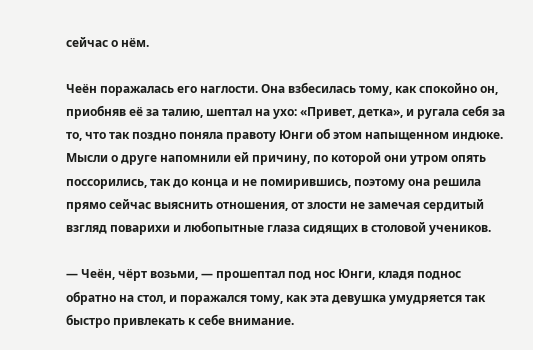сейчас о нём.

Чеён поражалась его наглости. Она взбесилась тому, как спокойно он, приобняв её за талию, шептал на ухо: «Привет, детка», и ругала себя за то, что так поздно поняла правоту Юнги об этом напыщенном индюке. Мысли о друге напомнили ей причину, по которой они утром опять поссорились, так до конца и не помирившись, поэтому она решила прямо сейчас выяснить отношения, от злости не замечая сердитый взгляд поварихи и любопытные глаза сидящих в столовой учеников.

— Чеён, чёрт возьми, — прошептал под нос Юнги, кладя поднос обратно на стол, и поражался тому, как эта девушка умудряется так быстро привлекать к себе внимание.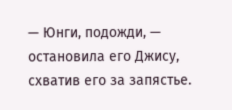— Юнги, подожди, — остановила его Джису, схватив его за запястье.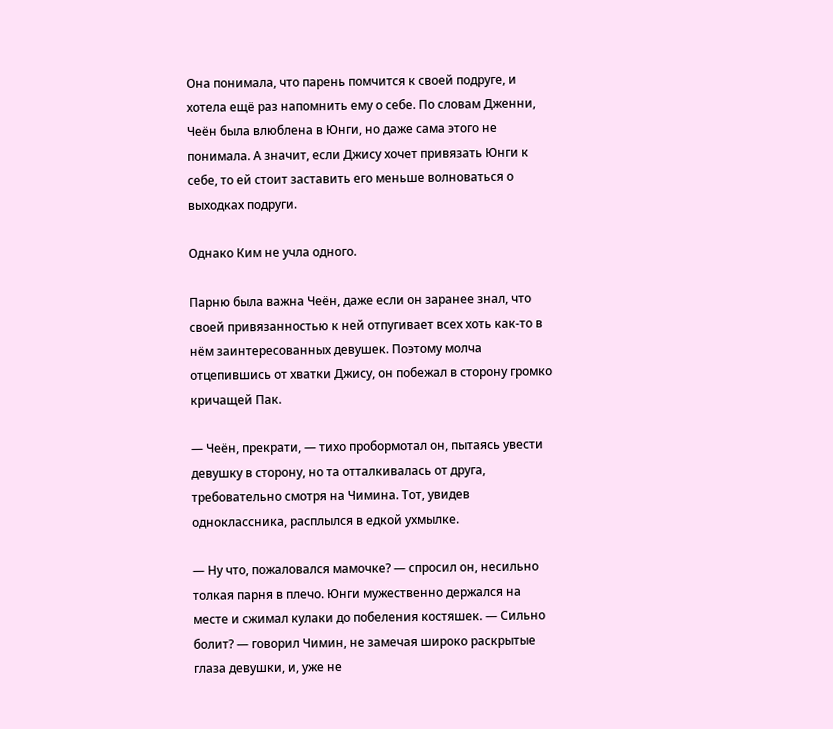Она понимала, что парень помчится к своей подруге, и хотела ещё раз напомнить ему о себе. По словам Дженни, Чеён была влюблена в Юнги, но даже сама этого не понимала. А значит, если Джису хочет привязать Юнги к себе, то ей стоит заставить его меньше волноваться о выходках подруги.

Однако Ким не учла одного.

Парню была важна Чеён, даже если он заранее знал, что своей привязанностью к ней отпугивает всех хоть как-то в нём заинтересованных девушек. Поэтому молча отцепившись от хватки Джису, он побежал в сторону громко кричащей Пак.

— Чеён, прекрати, — тихо пробормотал он, пытаясь увести девушку в сторону, но та отталкивалась от друга, требовательно смотря на Чимина. Тот, увидев одноклассника, расплылся в едкой ухмылке.

— Ну что, пожаловался мамочке? — спросил он, несильно толкая парня в плечо. Юнги мужественно держался на месте и сжимал кулаки до побеления костяшек. — Сильно болит? — говорил Чимин, не замечая широко раскрытые глаза девушки, и, уже не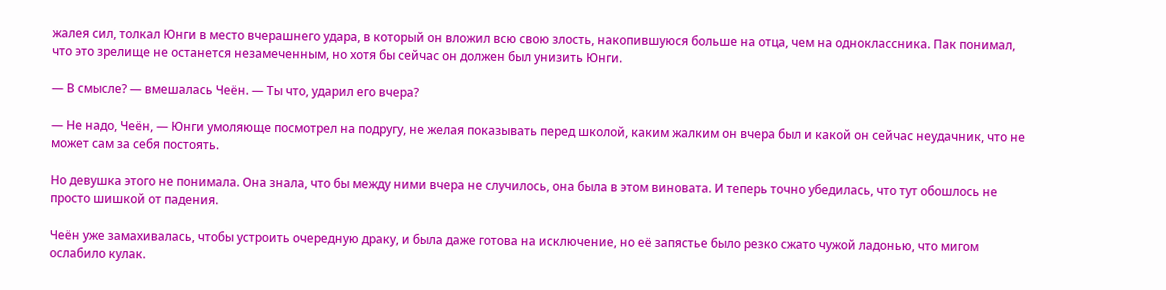жалея сил, толкал Юнги в место вчерашнего удара, в который он вложил всю свою злость, накопившуюся больше на отца, чем на одноклассника. Пак понимал, что это зрелище не останется незамеченным, но хотя бы сейчас он должен был унизить Юнги.

— В смысле? — вмешалась Чеён. — Ты что, ударил его вчера?

— Не надо, Чеён, — Юнги умоляюще посмотрел на подругу, не желая показывать перед школой, каким жалким он вчера был и какой он сейчас неудачник, что не может сам за себя постоять.

Но девушка этого не понимала. Она знала, что бы между ними вчера не случилось, она была в этом виновата. И теперь точно убедилась, что тут обошлось не просто шишкой от падения.

Чеён уже замахивалась, чтобы устроить очередную драку, и была даже готова на исключение, но её запястье было резко сжато чужой ладонью, что мигом ослабило кулак.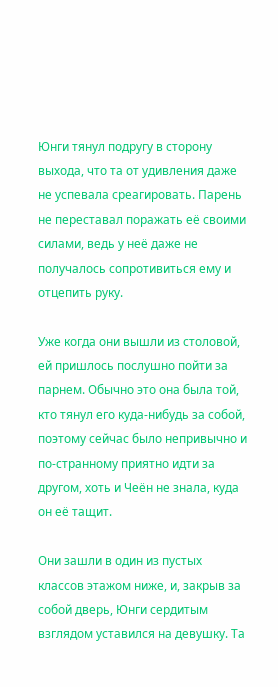Юнги тянул подругу в сторону выхода, что та от удивления даже не успевала среагировать. Парень не переставал поражать её своими силами, ведь у неё даже не получалось сопротивиться ему и отцепить руку.

Уже когда они вышли из столовой, ей пришлось послушно пойти за парнем. Обычно это она была той, кто тянул его куда-нибудь за собой, поэтому сейчас было непривычно и по-странному приятно идти за другом, хоть и Чеён не знала, куда он её тащит.

Они зашли в один из пустых классов этажом ниже, и, закрыв за собой дверь, Юнги сердитым взглядом уставился на девушку. Та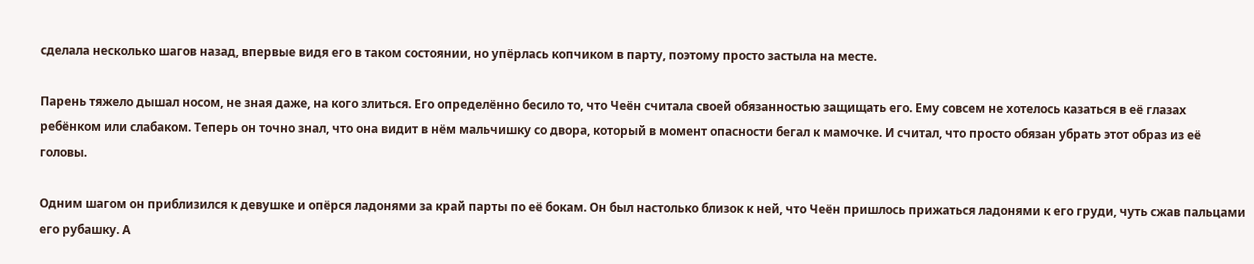сделала несколько шагов назад, впервые видя его в таком состоянии, но упёрлась копчиком в парту, поэтому просто застыла на месте.

Парень тяжело дышал носом, не зная даже, на кого злиться. Его определённо бесило то, что Чеён считала своей обязанностью защищать его. Ему совсем не хотелось казаться в её глазах ребёнком или слабаком. Теперь он точно знал, что она видит в нём мальчишку со двора, который в момент опасности бегал к мамочке. И считал, что просто обязан убрать этот образ из её головы.

Одним шагом он приблизился к девушке и опёрся ладонями за край парты по её бокам. Он был настолько близок к ней, что Чеён пришлось прижаться ладонями к его груди, чуть сжав пальцами его рубашку. А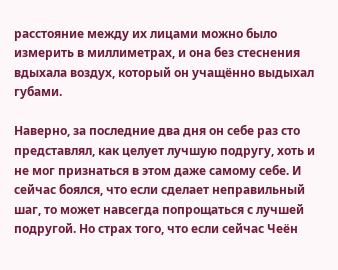расстояние между их лицами можно было измерить в миллиметрах, и она без стеснения вдыхала воздух, который он учащённо выдыхал губами.

Наверно, за последние два дня он себе раз сто представлял, как целует лучшую подругу, хоть и не мог признаться в этом даже самому себе. И сейчас боялся, что если сделает неправильный шаг, то может навсегда попрощаться с лучшей подругой. Но страх того, что если сейчас Чеён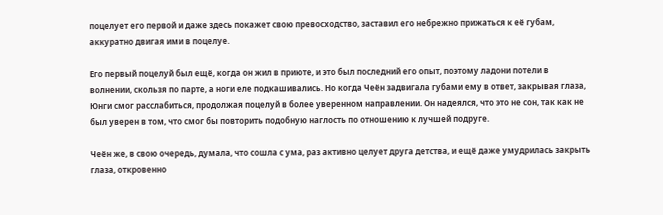поцелует его первой и даже здесь покажет свою превосходство, заставил его небрежно прижаться к её губам, аккуратно двигая ими в поцелуе.

Его первый поцелуй был ещё, когда он жил в приюте, и это был последний его опыт, поэтому ладони потели в волнении, скользя по парте, а ноги еле подкашивались. Но когда Чеён задвигала губами ему в ответ, закрывая глаза, Юнги смог расслабиться, продолжая поцелуй в более уверенном направлении. Он надеялся, что это не сон, так как не был уверен в том, что смог бы повторить подобную наглость по отношению к лучшей подруге.

Чеён же, в свою очередь, думала, что сошла с ума, раз активно целует друга детства, и ещё даже умудрилась закрыть глаза, откровенно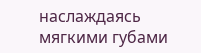наслаждаясь мягкими губами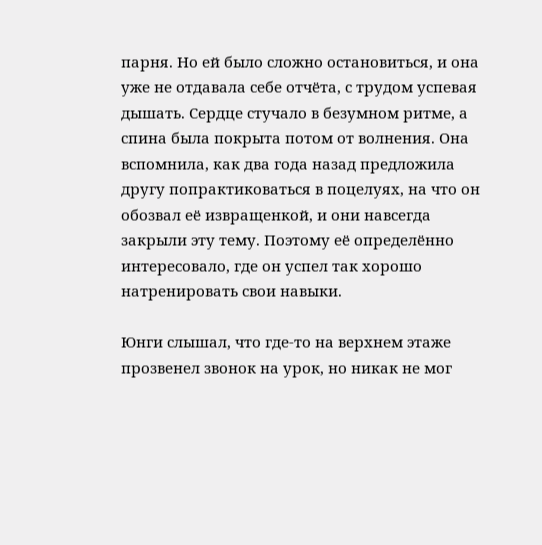парня. Но ей было сложно остановиться, и она уже не отдавала себе отчёта, с трудом успевая дышать. Сердце стучало в безумном ритме, а спина была покрыта потом от волнения. Она вспомнила, как два года назад предложила другу попрактиковаться в поцелуях, на что он обозвал её извращенкой, и они навсегда закрыли эту тему. Поэтому её определённо интересовало, где он успел так хорошо натренировать свои навыки.

Юнги слышал, что где-то на верхнем этаже прозвенел звонок на урок, но никак не мог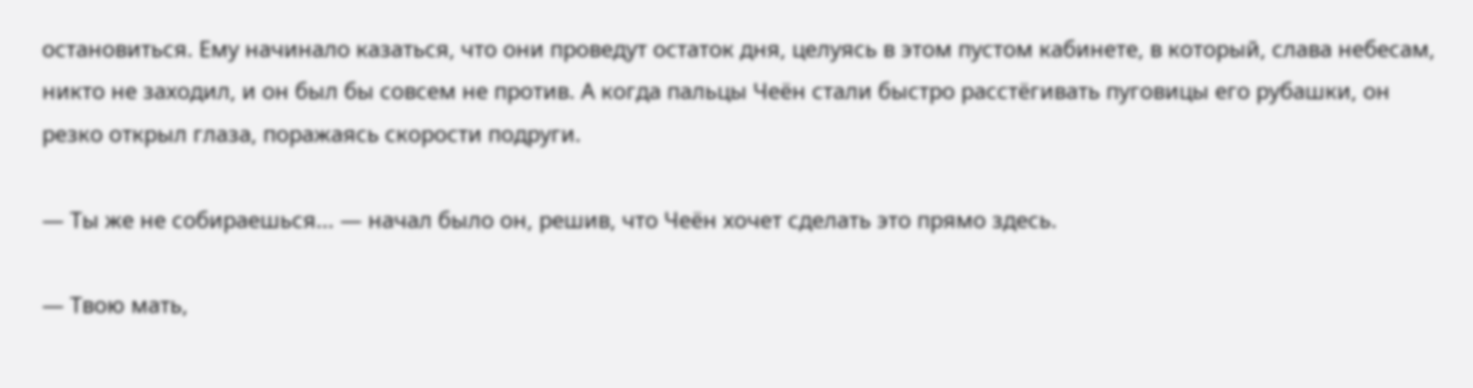остановиться. Ему начинало казаться, что они проведут остаток дня, целуясь в этом пустом кабинете, в который, слава небесам, никто не заходил, и он был бы совсем не против. А когда пальцы Чеён стали быстро расстёгивать пуговицы его рубашки, он резко открыл глаза, поражаясь скорости подруги.

— Ты же не собираешься... — начал было он, решив, что Чеён хочет сделать это прямо здесь.

— Твою мать,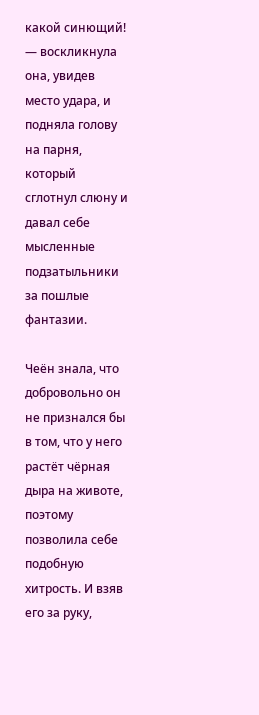какой синющий! — воскликнула она, увидев место удара, и подняла голову на парня, который сглотнул слюну и давал себе мысленные подзатыльники за пошлые фантазии.

Чеён знала, что добровольно он не признался бы в том, что у него растёт чёрная дыра на животе, поэтому позволила себе подобную хитрость. И взяв его за руку,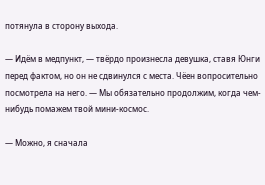потянула в сторону выхода.

— Идём в медпункт, — твёрдо произнесла девушка, ставя Юнги перед фактом, но он не сдвинулся с места. Чёен вопросительно посмотрела на него. — Мы обязательно продолжим, когда чем-нибудь помажем твой мини-космос.

— Можно, я сначала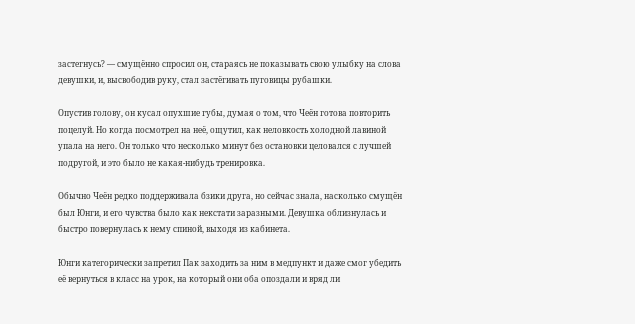застегнусь? — смущённо спросил он, стараясь не показывать свою улыбку на слова девушки, и, высвободив руку, стал застёгивать пуговицы рубашки.

Опустив голову, он кусал опухшие губы, думая о том, что Чеён готова повторить поцелуй. Но когда посмотрел на неё, ощутил, как неловкость холодной лавиной упала на него. Он только что несколько минут без остановки целовался с лучшей подругой, и это было не какая-нибудь тренировка.

Обычно Чеён редко поддерживала бзики друга, но сейчас знала, насколько смущён был Юнги, и его чувства было как некстати заразными. Девушка облизнулась и быстро повернулась к нему спиной, выходя из кабинета.

Юнги категорически запретил Пак заходить за ним в медпункт и даже смог убедить её вернуться в класс на урок, на который они оба опоздали и вряд ли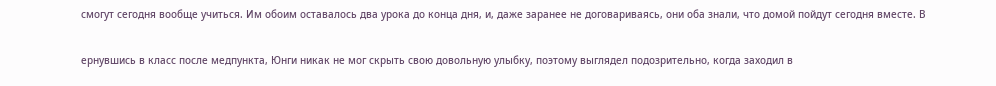смогут сегодня вообще учиться. Им обоим оставалось два урока до конца дня, и, даже заранее не договариваясь, они оба знали, что домой пойдут сегодня вместе. В

ернувшись в класс после медпункта, Юнги никак не мог скрыть свою довольную улыбку, поэтому выглядел подозрительно, когда заходил в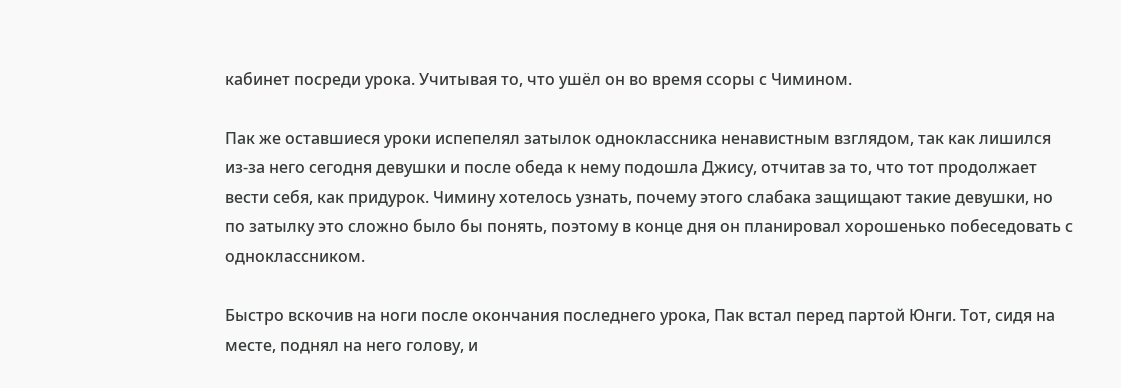кабинет посреди урока. Учитывая то, что ушёл он во время ссоры с Чимином.

Пак же оставшиеся уроки испепелял затылок одноклассника ненавистным взглядом, так как лишился из-за него сегодня девушки и после обеда к нему подошла Джису, отчитав за то, что тот продолжает вести себя, как придурок. Чимину хотелось узнать, почему этого слабака защищают такие девушки, но по затылку это сложно было бы понять, поэтому в конце дня он планировал хорошенько побеседовать с одноклассником.

Быстро вскочив на ноги после окончания последнего урока, Пак встал перед партой Юнги. Тот, сидя на месте, поднял на него голову, и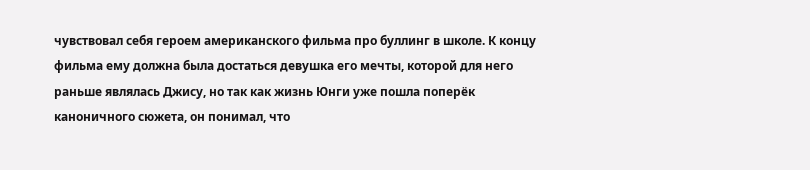чувствовал себя героем американского фильма про буллинг в школе. К концу фильма ему должна была достаться девушка его мечты, которой для него раньше являлась Джису, но так как жизнь Юнги уже пошла поперёк каноничного сюжета, он понимал, что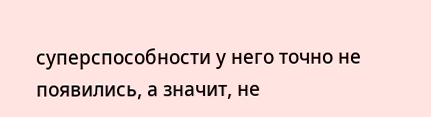суперспособности у него точно не появились, а значит, не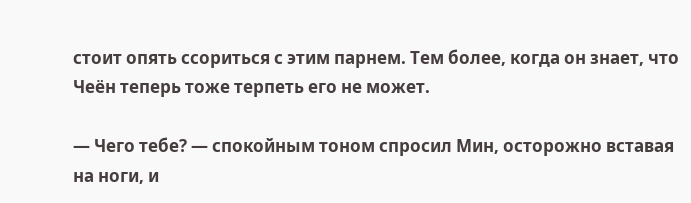стоит опять ссориться с этим парнем. Тем более, когда он знает, что Чеён теперь тоже терпеть его не может.

— Чего тебе? — спокойным тоном спросил Мин, осторожно вставая на ноги, и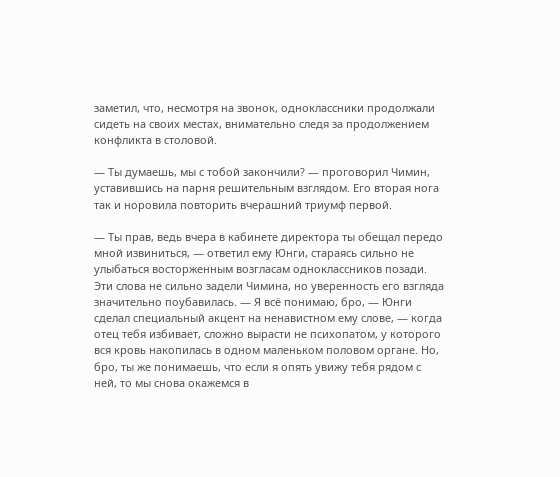заметил, что, несмотря на звонок, одноклассники продолжали сидеть на своих местах, внимательно следя за продолжением конфликта в столовой.

— Ты думаешь, мы с тобой закончили? — проговорил Чимин, уставившись на парня решительным взглядом. Его вторая нога так и норовила повторить вчерашний триумф первой.

— Ты прав, ведь вчера в кабинете директора ты обещал передо мной извиниться, — ответил ему Юнги, стараясь сильно не улыбаться восторженным возгласам одноклассников позади. Эти слова не сильно задели Чимина, но уверенность его взгляда значительно поубавилась. — Я всё понимаю, бро, — Юнги сделал специальный акцент на ненавистном ему слове, — когда отец тебя избивает, сложно вырасти не психопатом, у которого вся кровь накопилась в одном маленьком половом органе. Но, бро, ты же понимаешь, что если я опять увижу тебя рядом с ней, то мы снова окажемся в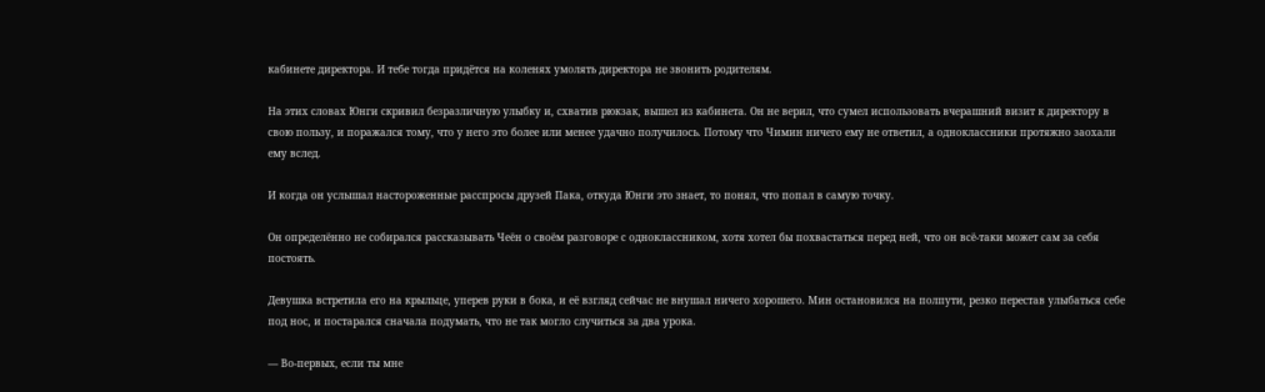кабинете директора. И тебе тогда придётся на коленях умолять директора не звонить родителям.

На этих словах Юнги скривил безразличную улыбку и, схватив рюкзак, вышел из кабинета. Он не верил, что сумел использовать вчерашний визит к директору в свою пользу, и поражался тому, что у него это более или менее удачно получилось. Потому что Чимин ничего ему не ответил, а одноклассники протяжно заохали ему вслед.

И когда он услышал настороженные расспросы друзей Пака, откуда Юнги это знает, то понял, что попал в самую точку.

Он определённо не собирался рассказывать Чеён о своём разговоре с одноклассником, хотя хотел бы похвастаться перед ней, что он всё-таки может сам за себя постоять.

Девушка встретила его на крыльце, уперев руки в бока, и её взгляд сейчас не внушал ничего хорошего. Мин остановился на полпути, резко перестав улыбаться себе под нос, и постарался сначала подумать, что не так могло случиться за два урока.

— Во-первых, если ты мне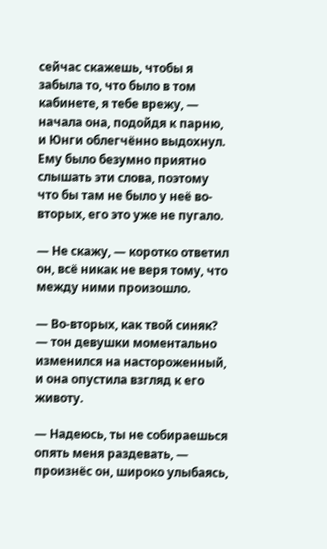сейчас скажешь, чтобы я забыла то, что было в том кабинете, я тебе врежу, — начала она, подойдя к парню, и Юнги облегчённо выдохнул. Ему было безумно приятно слышать эти слова, поэтому что бы там не было у неё во-вторых, его это уже не пугало.

— Не скажу, — коротко ответил он, всё никак не веря тому, что между ними произошло.

— Во-вторых, как твой синяк? — тон девушки моментально изменился на настороженный, и она опустила взгляд к его животу.

— Надеюсь, ты не собираешься опять меня раздевать, — произнёс он, широко улыбаясь,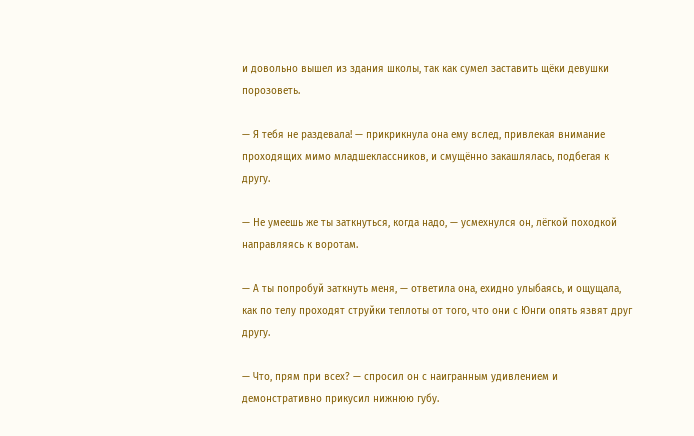и довольно вышел из здания школы, так как сумел заставить щёки девушки порозоветь.

— Я тебя не раздевала! — прикрикнула она ему вслед, привлекая внимание проходящих мимо младшеклассников, и смущённо закашлялась, подбегая к другу.

— Не умеешь же ты заткнуться, когда надо, — усмехнулся он, лёгкой походкой направляясь к воротам.

— А ты попробуй заткнуть меня, — ответила она, ехидно улыбаясь, и ощущала, как по телу проходят струйки теплоты от того, что они с Юнги опять язвят друг другу.

— Что, прям при всех? — спросил он с наигранным удивлением и демонстративно прикусил нижнюю губу.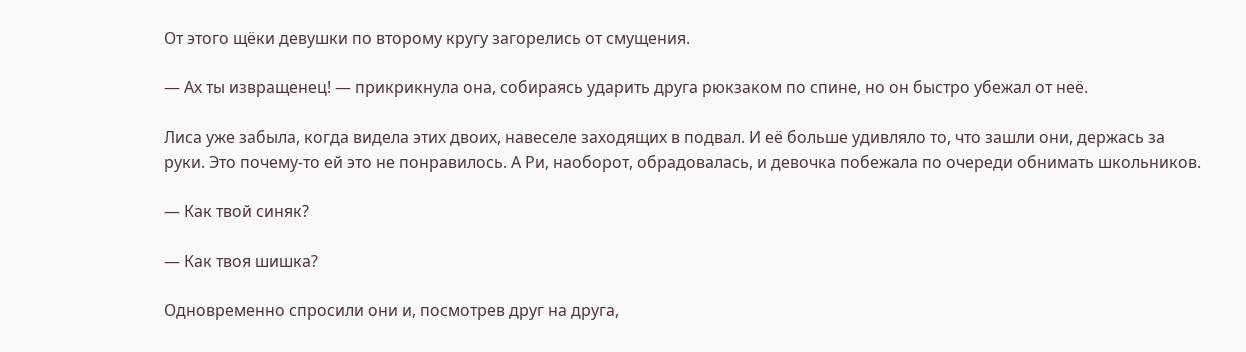От этого щёки девушки по второму кругу загорелись от смущения.

— Ах ты извращенец! — прикрикнула она, собираясь ударить друга рюкзаком по спине, но он быстро убежал от неё.

Лиса уже забыла, когда видела этих двоих, навеселе заходящих в подвал. И её больше удивляло то, что зашли они, держась за руки. Это почему-то ей это не понравилось. А Ри, наоборот, обрадовалась, и девочка побежала по очереди обнимать школьников.

— Как твой синяк?

— Как твоя шишка?

Одновременно спросили они и, посмотрев друг на друга,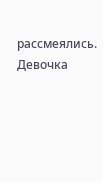рассмеялись. Девочка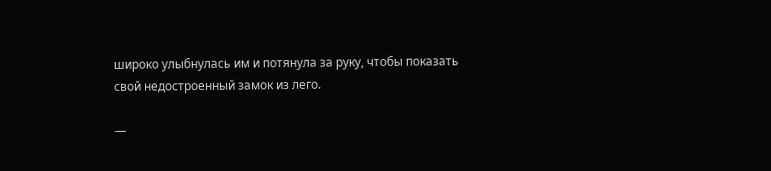широко улыбнулась им и потянула за руку, чтобы показать свой недостроенный замок из лего.

—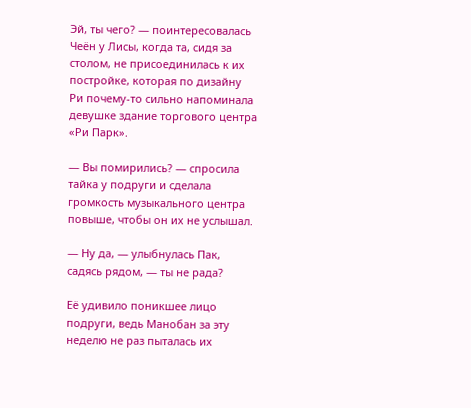Эй, ты чего? — поинтересовалась Чеён у Лисы, когда та, сидя за столом, не присоединилась к их постройке, которая по дизайну Ри почему-то сильно напоминала девушке здание торгового центра «Ри Парк».

— Вы помирились? — спросила тайка у подруги и сделала громкость музыкального центра повыше, чтобы он их не услышал.

— Ну да, — улыбнулась Пак, садясь рядом, — ты не рада?

Её удивило поникшее лицо подруги, ведь Манобан за эту неделю не раз пыталась их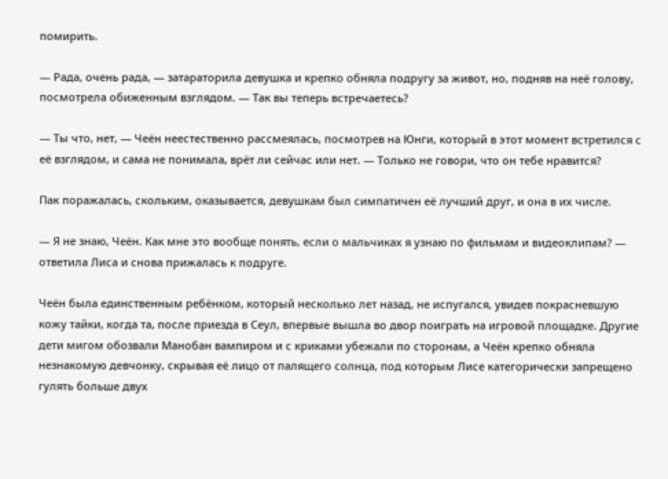помирить.

— Рада, очень рада, — затараторила девушка и крепко обняла подругу за живот, но, подняв на неё голову, посмотрела обиженным взглядом. — Так вы теперь встречаетесь?

— Ты что, нет, — Чеён неестественно рассмеялась, посмотрев на Юнги, который в этот момент встретился с её взглядом, и сама не понимала, врёт ли сейчас или нет. — Только не говори, что он тебе нравится?

Пак поражалась, скольким, оказывается, девушкам был симпатичен её лучший друг, и она в их числе.

— Я не знаю, Чеён. Как мне это вообще понять, если о мальчиках я узнаю по фильмам и видеоклипам? — ответила Лиса и снова прижалась к подруге.

Чеён была единственным ребёнком, который несколько лет назад, не испугался, увидев покрасневшую кожу тайки, когда та, после приезда в Сеул, впервые вышла во двор поиграть на игровой площадке. Другие дети мигом обозвали Манобан вампиром и с криками убежали по сторонам, а Чеён крепко обняла незнакомую девчонку, скрывая её лицо от палящего солнца, под которым Лисе категорически запрещено гулять больше двух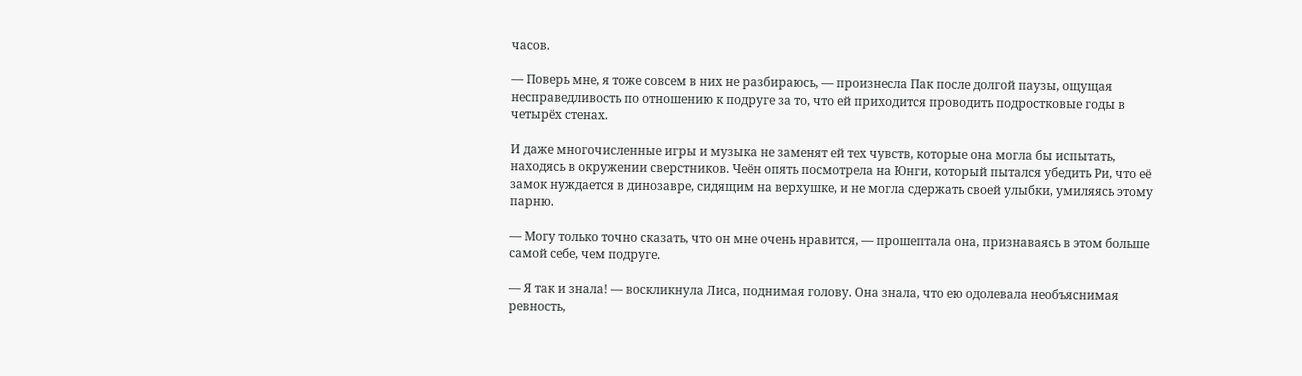часов.

— Поверь мне, я тоже совсем в них не разбираюсь, — произнесла Пак после долгой паузы, ощущая несправедливость по отношению к подруге за то, что ей приходится проводить подростковые годы в четырёх стенах.

И даже многочисленные игры и музыка не заменят ей тех чувств, которые она могла бы испытать, находясь в окружении сверстников. Чеён опять посмотрела на Юнги, который пытался убедить Ри, что её замок нуждается в динозавре, сидящим на верхушке, и не могла сдержать своей улыбки, умиляясь этому парню.

— Могу только точно сказать, что он мне очень нравится, — прошептала она, признаваясь в этом больше самой себе, чем подруге.

— Я так и знала! — воскликнула Лиса, поднимая голову. Она знала, что ею одолевала необъяснимая ревность,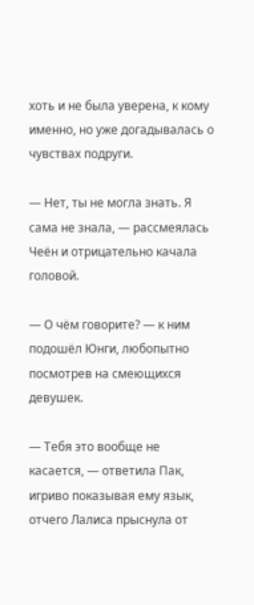хоть и не была уверена, к кому именно, но уже догадывалась о чувствах подруги.

— Нет, ты не могла знать. Я сама не знала, — рассмеялась Чеён и отрицательно качала головой.

— О чём говорите? — к ним подошёл Юнги, любопытно посмотрев на смеющихся девушек.

— Тебя это вообще не касается, — ответила Пак, игриво показывая ему язык, отчего Лалиса прыснула от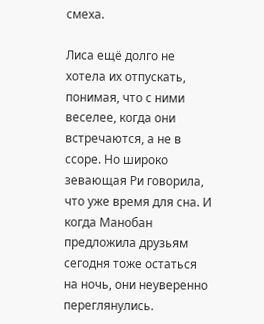смеха.

Лиса ещё долго не хотела их отпускать, понимая, что с ними веселее, когда они встречаются, а не в ссоре. Но широко зевающая Ри говорила, что уже время для сна. И когда Манобан предложила друзьям сегодня тоже остаться на ночь, они неуверенно переглянулись.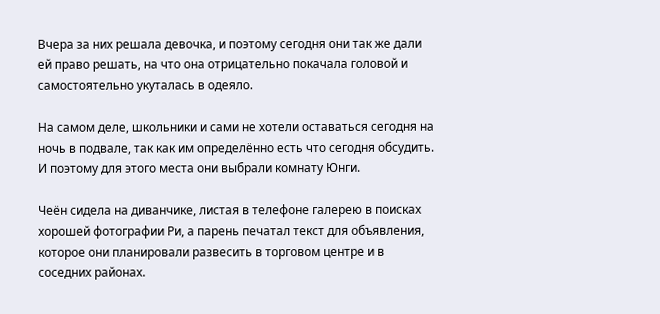Вчера за них решала девочка, и поэтому сегодня они так же дали ей право решать, на что она отрицательно покачала головой и самостоятельно укуталась в одеяло.

На самом деле, школьники и сами не хотели оставаться сегодня на ночь в подвале, так как им определённо есть что сегодня обсудить. И поэтому для этого места они выбрали комнату Юнги.

Чеён сидела на диванчике, листая в телефоне галерею в поисках хорошей фотографии Ри, а парень печатал текст для объявления, которое они планировали развесить в торговом центре и в соседних районах.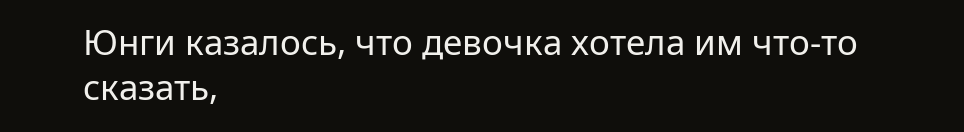Юнги казалось, что девочка хотела им что-то сказать,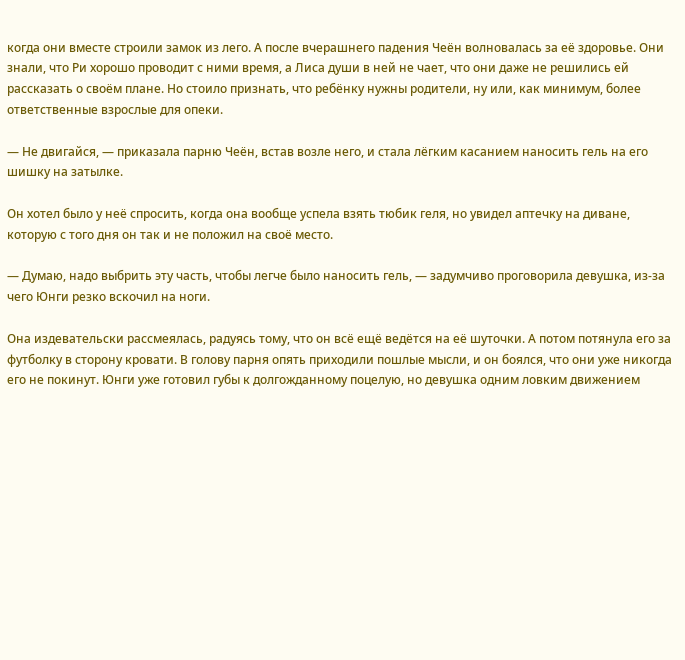когда они вместе строили замок из лего. А после вчерашнего падения Чеён волновалась за её здоровье. Они знали, что Ри хорошо проводит с ними время, а Лиса души в ней не чает, что они даже не решились ей рассказать о своём плане. Но стоило признать, что ребёнку нужны родители, ну или, как минимум, более ответственные взрослые для опеки.

— Не двигайся, — приказала парню Чеён, встав возле него, и стала лёгким касанием наносить гель на его шишку на затылке.

Он хотел было у неё спросить, когда она вообще успела взять тюбик геля, но увидел аптечку на диване, которую с того дня он так и не положил на своё место.

— Думаю, надо выбрить эту часть, чтобы легче было наносить гель, — задумчиво проговорила девушка, из-за чего Юнги резко вскочил на ноги.

Она издевательски рассмеялась, радуясь тому, что он всё ещё ведётся на её шуточки. А потом потянула его за футболку в сторону кровати. В голову парня опять приходили пошлые мысли, и он боялся, что они уже никогда его не покинут. Юнги уже готовил губы к долгожданному поцелую, но девушка одним ловким движением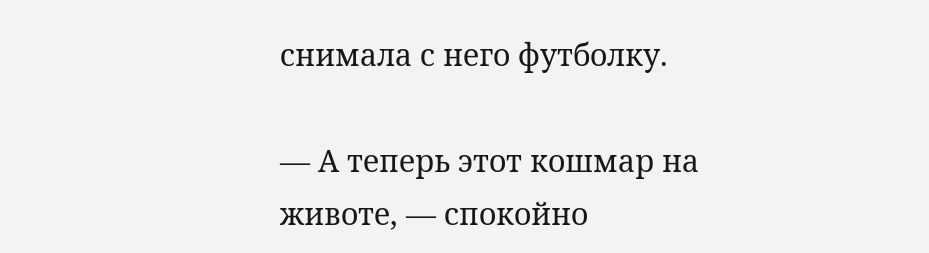снимала с него футболку.

— А теперь этот кошмар на животе, — спокойно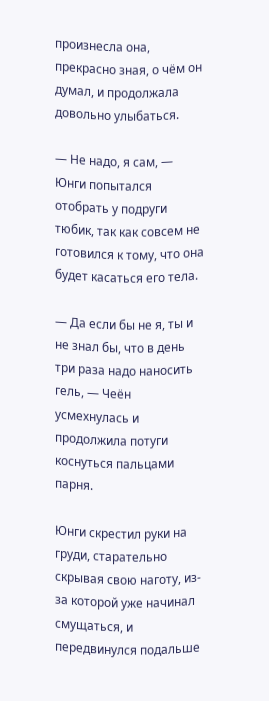произнесла она, прекрасно зная, о чём он думал, и продолжала довольно улыбаться.

— Не надо, я сам, — Юнги попытался отобрать у подруги тюбик, так как совсем не готовился к тому, что она будет касаться его тела.

— Да если бы не я, ты и не знал бы, что в день три раза надо наносить гель, — Чеён усмехнулась и продолжила потуги коснуться пальцами парня.

Юнги скрестил руки на груди, старательно скрывая свою наготу, из-за которой уже начинал смущаться, и передвинулся подальше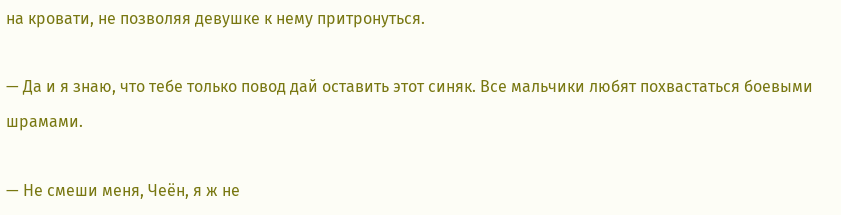на кровати, не позволяя девушке к нему притронуться.

— Да и я знаю, что тебе только повод дай оставить этот синяк. Все мальчики любят похвастаться боевыми шрамами.

— Не смеши меня, Чеён, я ж не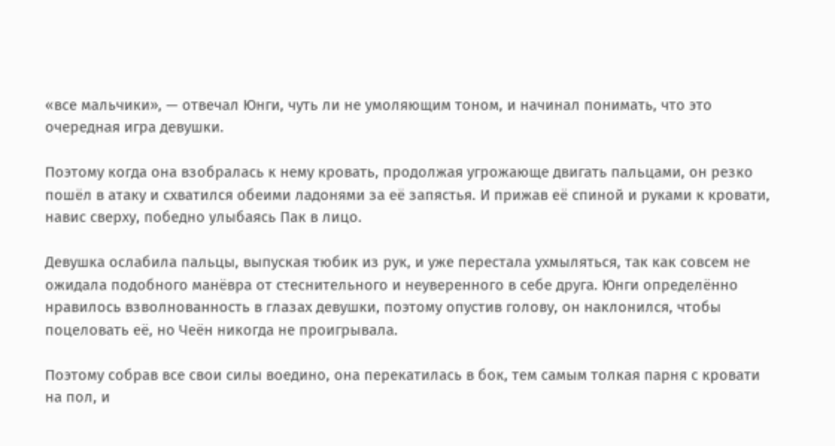«все мальчики», — отвечал Юнги, чуть ли не умоляющим тоном, и начинал понимать, что это очередная игра девушки.

Поэтому когда она взобралась к нему кровать, продолжая угрожающе двигать пальцами, он резко пошёл в атаку и схватился обеими ладонями за её запястья. И прижав её спиной и руками к кровати, навис сверху, победно улыбаясь Пак в лицо.

Девушка ослабила пальцы, выпуская тюбик из рук, и уже перестала ухмыляться, так как совсем не ожидала подобного манёвра от стеснительного и неуверенного в себе друга. Юнги определённо нравилось взволнованность в глазах девушки, поэтому опустив голову, он наклонился, чтобы поцеловать её, но Чеён никогда не проигрывала.

Поэтому собрав все свои силы воедино, она перекатилась в бок, тем самым толкая парня с кровати на пол, и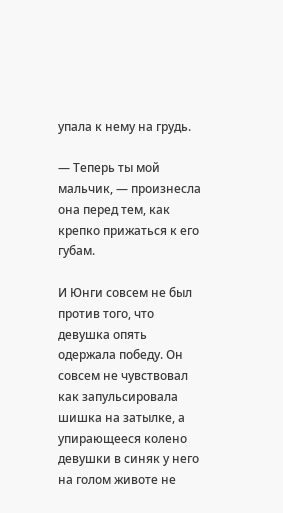упала к нему на грудь.

— Теперь ты мой мальчик, — произнесла она перед тем, как крепко прижаться к его губам.

И Юнги совсем не был против того, что девушка опять одержала победу. Он совсем не чувствовал как запульсировала шишка на затылке, а упирающееся колено девушки в синяк у него на голом животе не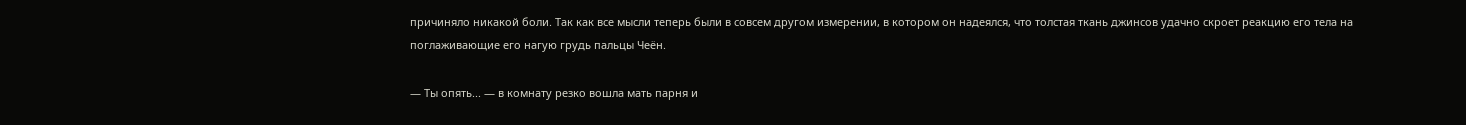причиняло никакой боли. Так как все мысли теперь были в совсем другом измерении, в котором он надеялся, что толстая ткань джинсов удачно скроет реакцию его тела на поглаживающие его нагую грудь пальцы Чеён.

— Ты опять... — в комнату резко вошла мать парня и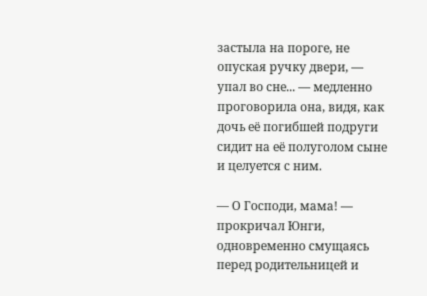застыла на пороге, не опуская ручку двери, — упал во сне... — медленно проговорила она, видя, как дочь её погибшей подруги сидит на её полуголом сыне и целуется с ним.

— О Господи, мама! — прокричал Юнги, одновременно смущаясь перед родительницей и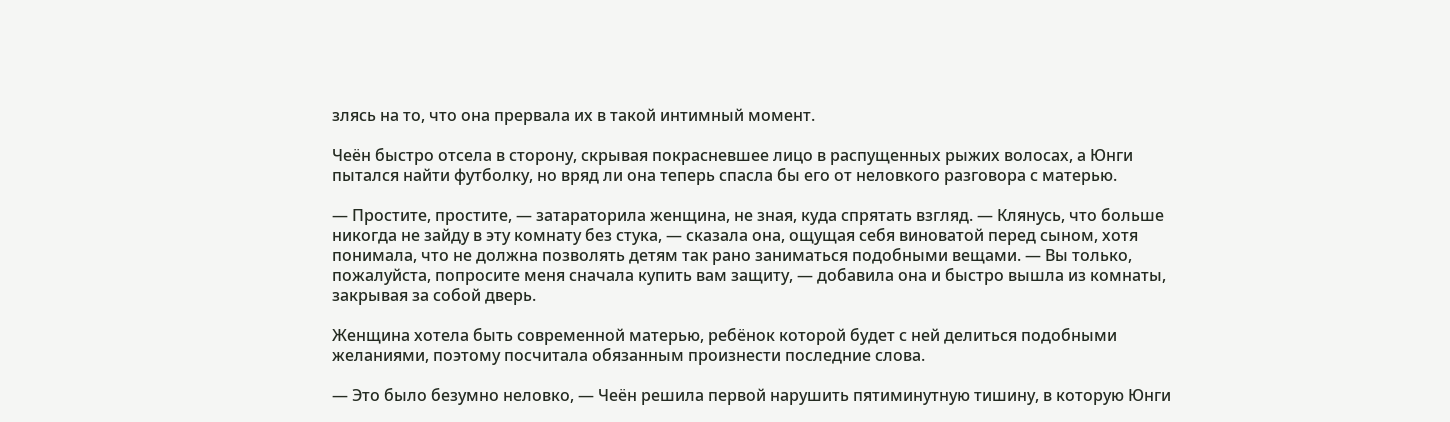злясь на то, что она прервала их в такой интимный момент.

Чеён быстро отсела в сторону, скрывая покрасневшее лицо в распущенных рыжих волосах, а Юнги пытался найти футболку, но вряд ли она теперь спасла бы его от неловкого разговора с матерью.

— Простите, простите, — затараторила женщина, не зная, куда спрятать взгляд. — Клянусь, что больше никогда не зайду в эту комнату без стука, — сказала она, ощущая себя виноватой перед сыном, хотя понимала, что не должна позволять детям так рано заниматься подобными вещами. — Вы только, пожалуйста, попросите меня сначала купить вам защиту, — добавила она и быстро вышла из комнаты, закрывая за собой дверь.

Женщина хотела быть современной матерью, ребёнок которой будет с ней делиться подобными желаниями, поэтому посчитала обязанным произнести последние слова.

— Это было безумно неловко, — Чеён решила первой нарушить пятиминутную тишину, в которую Юнги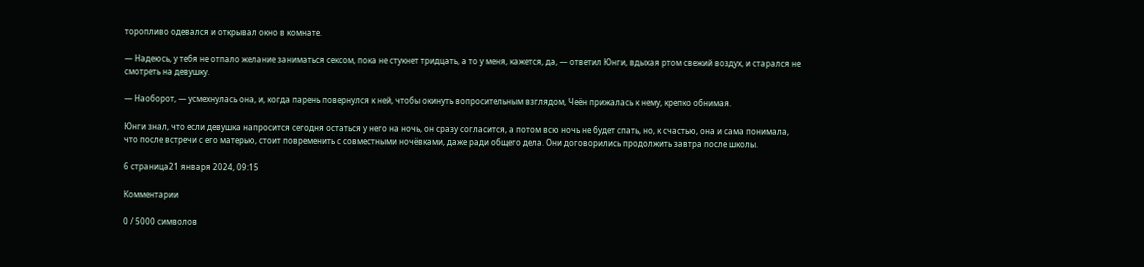торопливо одевался и открывал окно в комнате.

— Надеюсь, у тебя не отпало желание заниматься сексом, пока не стукнет тридцать, а то у меня, кажется, да, — ответил Юнги, вдыхая ртом свежий воздух, и старался не смотреть на девушку.

— Наоборот, — усмехнулась она, и, когда парень повернулся к ней, чтобы окинуть вопросительным взглядом, Чеён прижалась к нему, крепко обнимая.

Юнги знал, что если девушка напросится сегодня остаться у него на ночь, он сразу согласится, а потом всю ночь не будет спать, но, к счастью, она и сама понимала, что после встречи с его матерью, стоит повременить с совместными ночёвками, даже ради общего дела. Они договорились продолжить завтра после школы.

6 страница21 января 2024, 09:15

Комментарии

0 / 5000 символов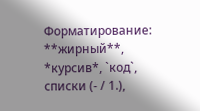Форматирование: **жирный**, *курсив*, `код`, списки (- / 1.),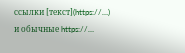ссылки [текст](https://…) и обычные https://…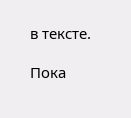в тексте.

Пока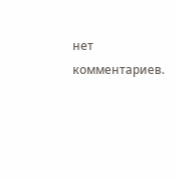нет комментариев.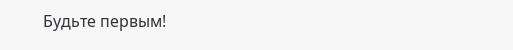Будьте первым!